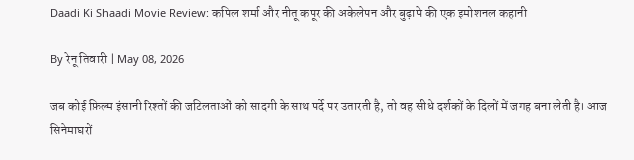Daadi Ki Shaadi Movie Review: कपिल शर्मा और नीतू कपूर की अकेलेपन और बुढ़ापे की एक इमोशनल कहानी

By रेनू तिवारी | May 08, 2026

जब कोई फ़िल्म इंसानी रिश्तों की जटिलताओं को सादगी के साथ पर्दे पर उतारती है, तो वह सीधे दर्शकों के दिलों में जगह बना लेती है। आज सिनेमाघरों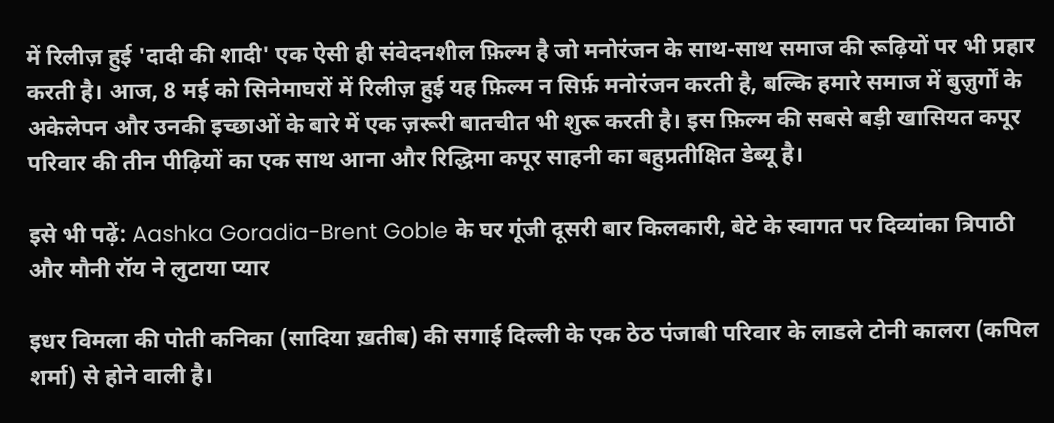में रिलीज़ हुई 'दादी की शादी' एक ऐसी ही संवेदनशील फ़िल्म है जो मनोरंजन के साथ-साथ समाज की रूढ़ियों पर भी प्रहार करती है। आज, 8 मई को सिनेमाघरों में रिलीज़ हुई यह फ़िल्म न सिर्फ़ मनोरंजन करती है, बल्कि हमारे समाज में बुज़ुर्गों के अकेलेपन और उनकी इच्छाओं के बारे में एक ज़रूरी बातचीत भी शुरू करती है। इस फ़िल्म की सबसे बड़ी खासियत कपूर परिवार की तीन पीढ़ियों का एक साथ आना और रिद्धिमा कपूर साहनी का बहुप्रतीक्षित डेब्यू है।

इसे भी पढ़ें: Aashka Goradia-Brent Goble के घर गूंजी दूसरी बार किलकारी, बेटे के स्वागत पर दिव्यांका त्रिपाठी और मौनी रॉय ने लुटाया प्यार

इधर विमला की पोती कनिका (सादिया ख़तीब) की सगाई दिल्ली के एक ठेठ पंजाबी परिवार के लाडले टोनी कालरा (कपिल शर्मा) से होने वाली है।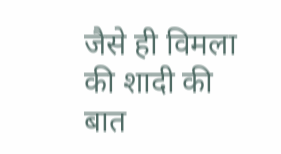जैसे ही विमला की शादी की बात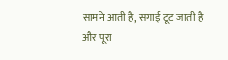सामने आती है, सगाई टूट जाती है और पूरा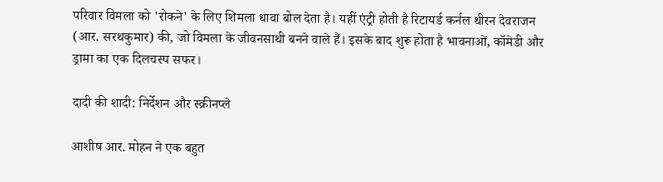परिवार विमला को 'रोकने' के लिए शिमला धावा बोल देता है। यहीं एंट्री होती है रिटायर्ड कर्नल थीरन देवराजन (आर. सरथकुमार) की, जो विमला के जीवनसाथी बनने वाले हैं। इसके बाद शुरू होता है भावनाओं, कॉमेडी और ड्रामा का एक दिलचस्प सफर।

दादी की शादी: निर्देशन और स्क्रीनप्ले

आशीष आर. मोहन ने एक बहुत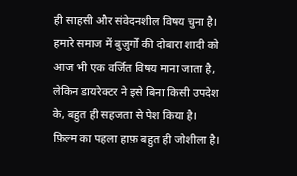ही साहसी और संवेदनशील विषय चुना है। हमारे समाज में बुज़ुर्गों की दोबारा शादी को आज भी एक वर्जित विषय माना जाता है, लेकिन डायरेक्टर ने इसे बिना किसी उपदेश के, बहुत ही सहजता से पेश किया है। फ़िल्म का पहला हाफ़ बहुत ही जोशीला है।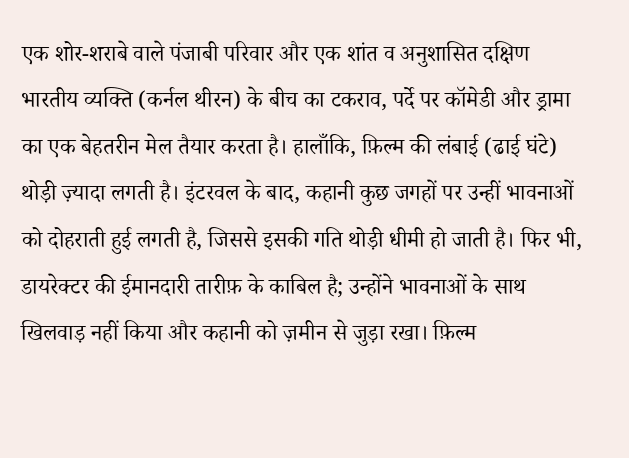एक शोर-शराबे वाले पंजाबी परिवार और एक शांत व अनुशासित दक्षिण भारतीय व्यक्ति (कर्नल थीरन) के बीच का टकराव, पर्दे पर कॉमेडी और ड्रामा का एक बेहतरीन मेल तैयार करता है। हालाँकि, फ़िल्म की लंबाई (ढाई घंटे) थोड़ी ज़्यादा लगती है। इंटरवल के बाद, कहानी कुछ जगहों पर उन्हीं भावनाओं को दोहराती हुई लगती है, जिससे इसकी गति थोड़ी धीमी हो जाती है। फिर भी, डायरेक्टर की ईमानदारी तारीफ़ के काबिल है; उन्होंने भावनाओं के साथ खिलवाड़ नहीं किया और कहानी को ज़मीन से जुड़ा रखा। फ़िल्म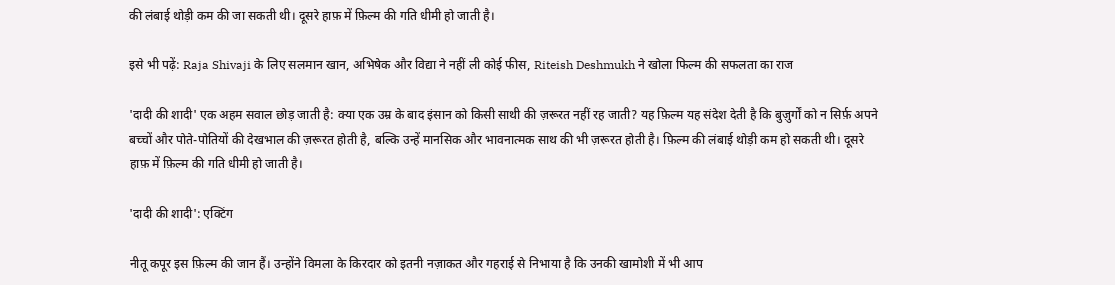की लंबाई थोड़ी कम की जा सकती थी। दूसरे हाफ़ में फ़िल्म की गति धीमी हो जाती है।

इसे भी पढ़ें: Raja Shivaji के लिए सलमान खान, अभिषेक और विद्या ने नहीं ली कोई फीस, Riteish Deshmukh ने खोला फिल्म की सफलता का राज

'दादी की शादी' एक अहम सवाल छोड़ जाती है: क्या एक उम्र के बाद इंसान को किसी साथी की ज़रूरत नहीं रह जाती? यह फ़िल्म यह संदेश देती है कि बुज़ुर्गों को न सिर्फ़ अपने बच्चों और पोते-पोतियों की देखभाल की ज़रूरत होती है, बल्कि उन्हें मानसिक और भावनात्मक साथ की भी ज़रूरत होती है। फ़िल्म की लंबाई थोड़ी कम हो सकती थी। दूसरे हाफ़ में फ़िल्म की गति धीमी हो जाती है।

'दादी की शादी': एक्टिंग

नीतू कपूर इस फ़िल्म की जान हैं। उन्होंने विमला के किरदार को इतनी नज़ाकत और गहराई से निभाया है कि उनकी खामोशी में भी आप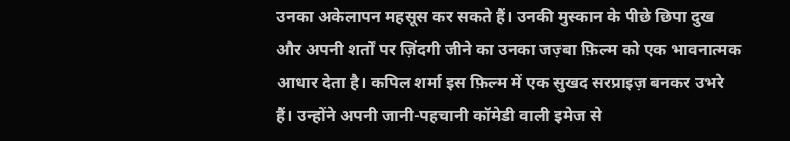उनका अकेलापन महसूस कर सकते हैं। उनकी मुस्कान के पीछे छिपा दुख और अपनी शर्तों पर ज़िंदगी जीने का उनका जज़्बा फ़िल्म को एक भावनात्मक आधार देता है। कपिल शर्मा इस फ़िल्म में एक सुखद सरप्राइज़ बनकर उभरे हैं। उन्होंने अपनी जानी-पहचानी कॉमेडी वाली इमेज से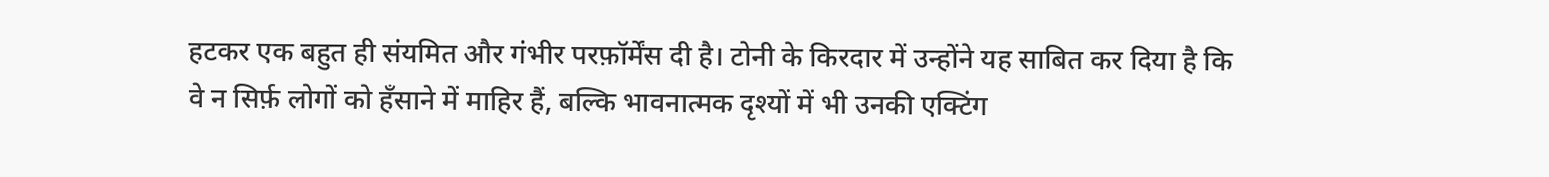हटकर एक बहुत ही संयमित और गंभीर परफ़ॉर्मेंस दी है। टोनी के किरदार में उन्होंने यह साबित कर दिया है कि वे न सिर्फ़ लोगों को हँसाने में माहिर हैं, बल्कि भावनात्मक दृश्यों में भी उनकी एक्टिंग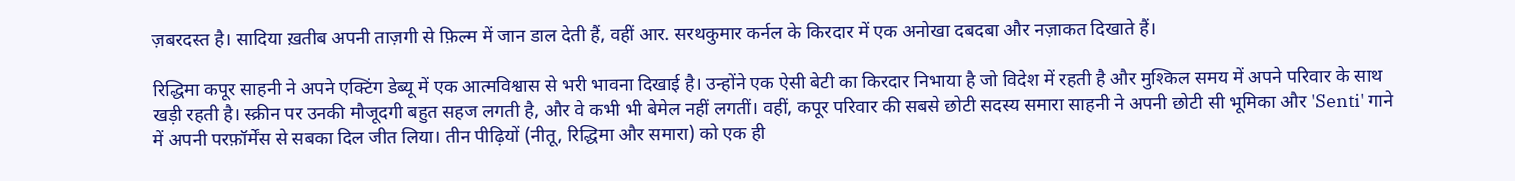ज़बरदस्त है। सादिया ख़तीब अपनी ताज़गी से फ़िल्म में जान डाल देती हैं, वहीं आर. सरथकुमार कर्नल के किरदार में एक अनोखा दबदबा और नज़ाकत दिखाते हैं।

रिद्धिमा कपूर साहनी ने अपने एक्टिंग डेब्यू में एक आत्मविश्वास से भरी भावना दिखाई है। उन्होंने एक ऐसी बेटी का किरदार निभाया है जो विदेश में रहती है और मुश्किल समय में अपने परिवार के साथ खड़ी रहती है। स्क्रीन पर उनकी मौजूदगी बहुत सहज लगती है, और वे कभी भी बेमेल नहीं लगतीं। वहीं, कपूर परिवार की सबसे छोटी सदस्य समारा साहनी ने अपनी छोटी सी भूमिका और 'Senti' गाने में अपनी परफ़ॉर्मेंस से सबका दिल जीत लिया। तीन पीढ़ियों (नीतू, रिद्धिमा और समारा) को एक ही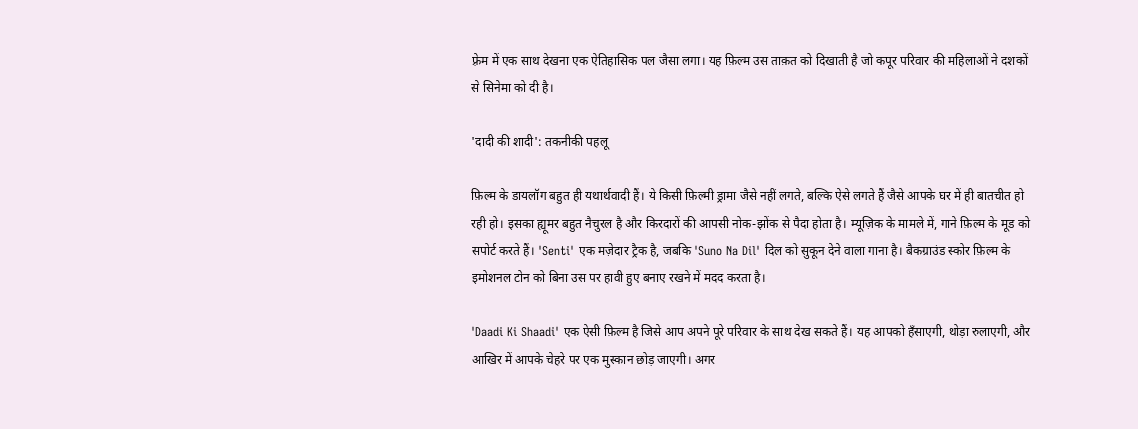फ़्रेम में एक साथ देखना एक ऐतिहासिक पल जैसा लगा। यह फ़िल्म उस ताक़त को दिखाती है जो कपूर परिवार की महिलाओं ने दशकों से सिनेमा को दी है।

'दादी की शादी': तकनीकी पहलू

फ़िल्म के डायलॉग बहुत ही यथार्थवादी हैं। ये किसी फ़िल्मी ड्रामा जैसे नहीं लगते, बल्कि ऐसे लगते हैं जैसे आपके घर में ही बातचीत हो रही हो। इसका ह्यूमर बहुत नैचुरल है और किरदारों की आपसी नोक-झोंक से पैदा होता है। म्यूज़िक के मामले में, गाने फ़िल्म के मूड को सपोर्ट करते हैं। 'Senti' एक मज़ेदार ट्रैक है, जबकि 'Suno Na Dil' दिल को सुकून देने वाला गाना है। बैकग्राउंड स्कोर फ़िल्म के इमोशनल टोन को बिना उस पर हावी हुए बनाए रखने में मदद करता है।

'Daadi Ki Shaadi' एक ऐसी फ़िल्म है जिसे आप अपने पूरे परिवार के साथ देख सकते हैं। यह आपको हँसाएगी, थोड़ा रुलाएगी, और आखिर में आपके चेहरे पर एक मुस्कान छोड़ जाएगी। अगर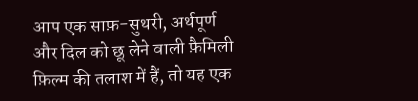आप एक साफ़-सुथरी, अर्थपूर्ण और दिल को छू लेने वाली फ़ैमिली फ़िल्म की तलाश में हैं, तो यह एक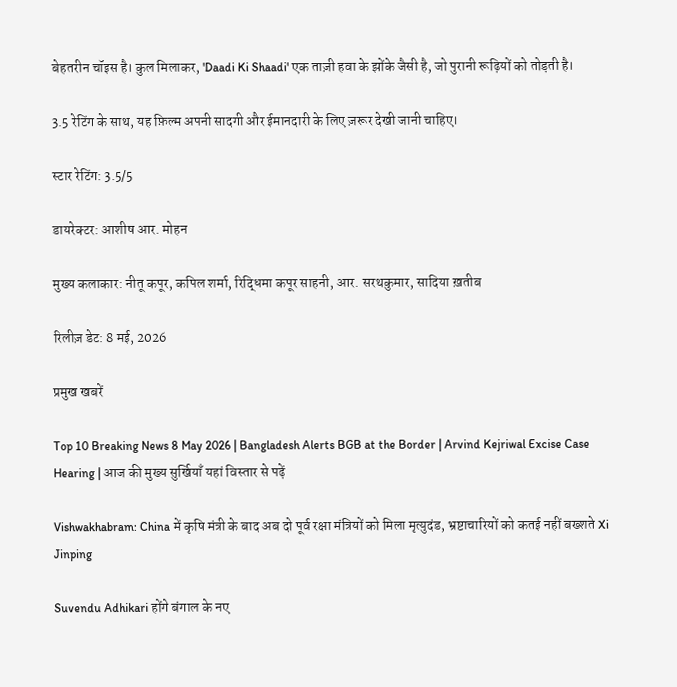बेहतरीन चॉइस है। कुल मिलाकर, 'Daadi Ki Shaadi' एक ताज़ी हवा के झोंके जैसी है, जो पुरानी रूढ़ियों को तोड़ती है।

3.5 रेटिंग के साथ, यह फ़िल्म अपनी सादगी और ईमानदारी के लिए ज़रूर देखी जानी चाहिए।

स्टार रेटिंग: 3.5/5

डायरेक्टर: आशीष आर. मोहन

मुख्य कलाकार: नीतू कपूर, कपिल शर्मा, रिद्धिमा कपूर साहनी, आर. सरथकुमार, सादिया ख़तीब

रिलीज़ डेट: 8 मई, 2026

प्रमुख खबरें

Top 10 Breaking News 8 May 2026 | Bangladesh Alerts BGB at the Border | Arvind Kejriwal Excise Case Hearing | आज की मुख्य सुर्खियाँ यहां विस्तार से पढ़ें

Vishwakhabram: China में कृषि मंत्री के बाद अब दो पूर्व रक्षा मंत्रियों को मिला मृत्युदंड, भ्रष्टाचारियों को कतई नहीं बख्शते Xi Jinping

Suvendu Adhikari होंगे बंगाल के नए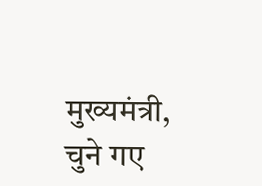मुख्यमंत्री, चुने गए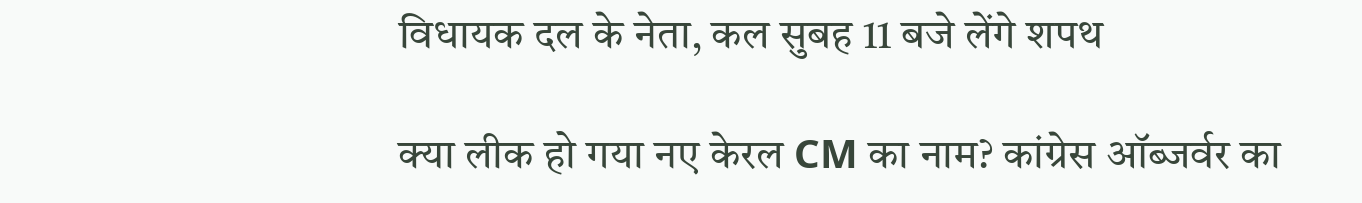विधायक दल के नेता, कल सुबह 11 बजे लेंगे शपथ

क्या लीक हो गया नए केरल CM का नाम? कांग्रेस ऑब्जर्वर का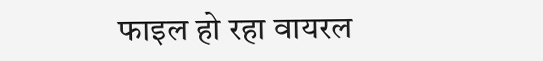फाइल हो रहा वायरल